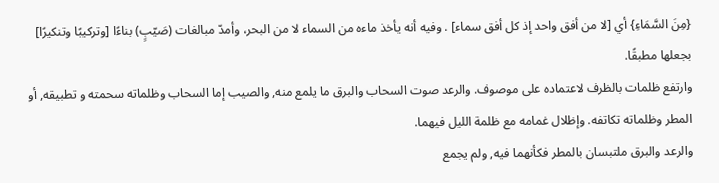{مِنَ السَّمَاءِ} أي [لا من أفق واحد إذ كل أفق سماء] . وفيه أنه يأخذ ماءه من السماء لا من البحر، وأمدّ مبالغات (صَيّبٍ) بناءًا [وتركيبًا وتنكيرًا] بجعلها مطبقًا.
وارتفع ظلمات بالظرف لاعتماده على موصوف. والرعد صوت السحاب والبرق ما يلمع منه, والصيب إما السحاب وظلماته سحمته و تطبيقه, أو المطر وظلماته تكاتفه. وإظلال غمامه مع ظلمة الليل فيهما.
والرعد والبرق ملتبسان بالمطر فكأنهما فيه, ولم يجمع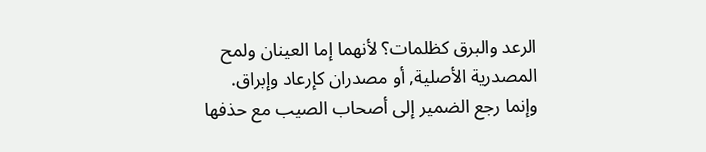الرعد والبرق كظلمات؟ لأنهما إما العينان ولمح المصدرية الأصلية, أو مصدران كإرعاد وإبراق.
وإنما رجع الضمير إلى أصحاب الصيب مع حذفها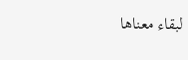لبقاء معناها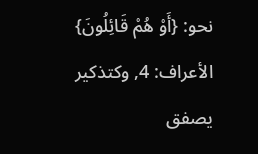نحو: {أَوْ هُمْ قَائِلُونَ} الأعراف: 4, وكتذكير يصفق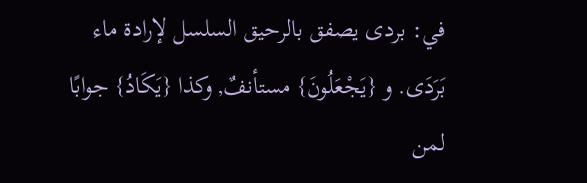في: بردى يصفق بالرحيق السلسل لإرادة ماء بَرَدَى. و {يَجْعَلُونَ} مستأنفٌ, وكذا {يَكَادُ} جوابًا لمن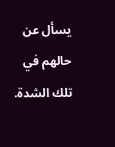يسأل عن حالهم في تلك الشدة.